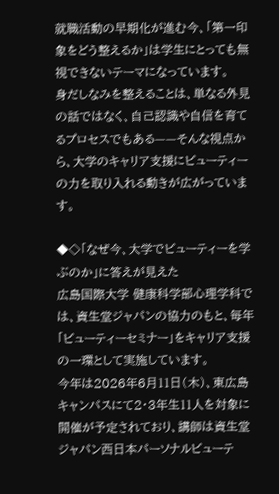就職活動の早期化が進む今、「第一印象をどう整えるか」は学生にとっても無視できないテーマになっています。
身だしなみを整えることは、単なる外見の話ではなく、自己認識や自信を育てるプロセスでもある——そんな視点から、大学のキャリア支援にビューティーの力を取り入れる動きが広がっています。

◆◇「なぜ今、大学でビューティーを学ぶのか」に答えが見えた
広島国際大学 健康科学部心理学科では、資生堂ジャパンの協力のもと、毎年「ビューティーセミナー」をキャリア支援の一環として実施しています。
今年は2026年6月11日(木)、東広島キャンパスにて2・3年生11人を対象に開催が予定されており、講師は資生堂ジャパン西日本パーソナルビューテ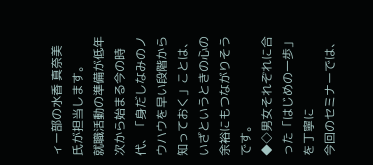ィー部の水香 真奈美氏が担当します。
就職活動の準備が低年次から始まる今の時代、「身だしなみのノウハウを早い段階から知っておく」ことは、いざというときの心の余裕にもつながりそうです。
◆◇男女それぞれに合った「はじめの一歩」を丁寧に
今回のセミナーでは、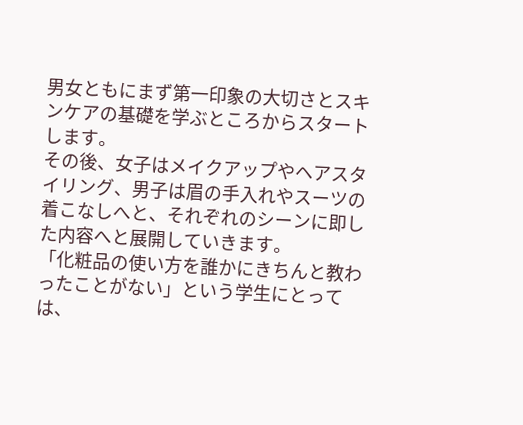男女ともにまず第一印象の大切さとスキンケアの基礎を学ぶところからスタートします。
その後、女子はメイクアップやヘアスタイリング、男子は眉の手入れやスーツの着こなしへと、それぞれのシーンに即した内容へと展開していきます。
「化粧品の使い方を誰かにきちんと教わったことがない」という学生にとっては、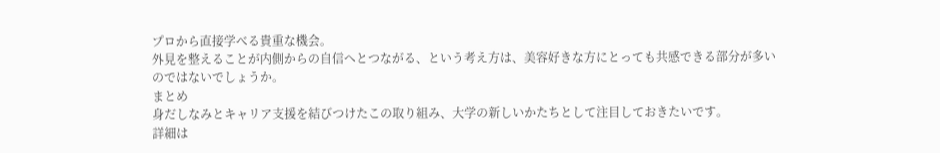プロから直接学べる貴重な機会。
外見を整えることが内側からの自信へとつながる、という考え方は、美容好きな方にとっても共感できる部分が多いのではないでしょうか。
まとめ
身だしなみとキャリア支援を結びつけたこの取り組み、大学の新しいかたちとして注目しておきたいです。
詳細は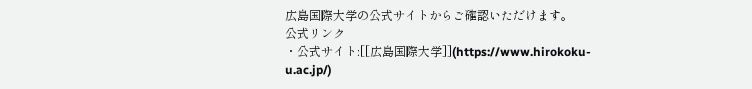広島国際大学の公式サイトからご確認いただけます。
公式リンク
・公式サイト:[[広島国際大学]](https://www.hirokoku-u.ac.jp/)